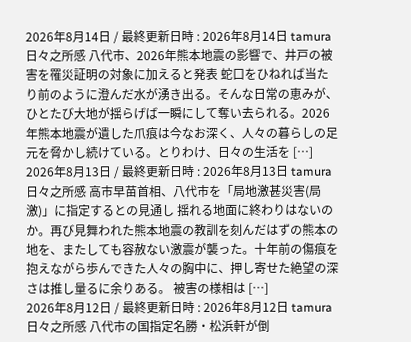2026年8月14日 / 最終更新日時 : 2026年8月14日 tamura 日々之所感 八代市、2026年熊本地震の影響で、井戸の被害を罹災証明の対象に加えると発表 蛇口をひねれば当たり前のように澄んだ水が湧き出る。そんな日常の恵みが、ひとたび大地が揺らげば一瞬にして奪い去られる。2026年熊本地震が遺した爪痕は今なお深く、人々の暮らしの足元を脅かし続けている。とりわけ、日々の生活を […]
2026年8月13日 / 最終更新日時 : 2026年8月13日 tamura 日々之所感 高市早苗首相、八代市を「局地激甚災害(局激)」に指定するとの見通し 揺れる地面に終わりはないのか。再び見舞われた熊本地震の教訓を刻んだはずの熊本の地を、またしても容赦ない激震が襲った。十年前の傷痕を抱えながら歩んできた人々の胸中に、押し寄せた絶望の深さは推し量るに余りある。 被害の様相は […]
2026年8月12日 / 最終更新日時 : 2026年8月12日 tamura 日々之所感 八代市の国指定名勝・松浜軒が倒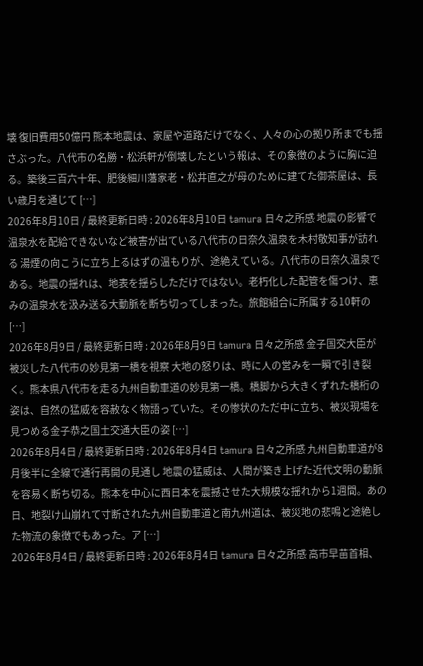壊 復旧費用50億円 熊本地震は、家屋や道路だけでなく、人々の心の拠り所までも揺さぶった。八代市の名勝・松浜軒が倒壊したという報は、その象徴のように胸に迫る。築後三百六十年、肥後細川藩家老・松井直之が母のために建てた御茶屋は、長い歳月を通じて […]
2026年8月10日 / 最終更新日時 : 2026年8月10日 tamura 日々之所感 地震の影響で温泉水を配給できないなど被害が出ている八代市の日奈久温泉を木村敬知事が訪れる 湯煙の向こうに立ち上るはずの温もりが、途絶えている。八代市の日奈久温泉である。地震の揺れは、地表を揺らしただけではない。老朽化した配管を傷つけ、恵みの温泉水を汲み送る大動脈を断ち切ってしまった。旅館組合に所属する10軒の […]
2026年8月9日 / 最終更新日時 : 2026年8月9日 tamura 日々之所感 金子国交大臣が被災した八代市の妙見第一橋を視察 大地の怒りは、時に人の営みを一瞬で引き裂く。熊本県八代市を走る九州自動車道の妙見第一橋。橋脚から大きくずれた橋桁の姿は、自然の猛威を容赦なく物語っていた。その惨状のただ中に立ち、被災現場を見つめる金子恭之国土交通大臣の姿 […]
2026年8月4日 / 最終更新日時 : 2026年8月4日 tamura 日々之所感 九州自動車道が8月後半に全線で通行再開の見通し 地震の猛威は、人間が築き上げた近代文明の動脈を容易く断ち切る。熊本を中心に西日本を震撼させた大規模な揺れから1週間。あの日、地裂け山崩れて寸断された九州自動車道と南九州道は、被災地の悲鳴と途絶した物流の象徴でもあった。ア […]
2026年8月4日 / 最終更新日時 : 2026年8月4日 tamura 日々之所感 高市早苗首相、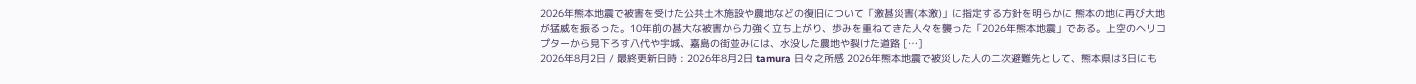2026年熊本地震で被害を受けた公共土木施設や農地などの復旧について「激甚災害(本激)」に指定する方針を明らかに 熊本の地に再び大地が猛威を振るった。10年前の甚大な被害から力強く立ち上がり、歩みを重ねてきた人々を襲った「2026年熊本地震」である。上空のヘリコプターから見下ろす八代や宇城、嘉島の街並みには、水没した農地や裂けた道路 […]
2026年8月2日 / 最終更新日時 : 2026年8月2日 tamura 日々之所感 2026年熊本地震で被災した人の二次避難先として、熊本県は3日にも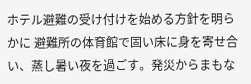ホテル避難の受け付けを始める方針を明らかに 避難所の体育館で固い床に身を寄せ合い、蒸し暑い夜を過ごす。発災からまもな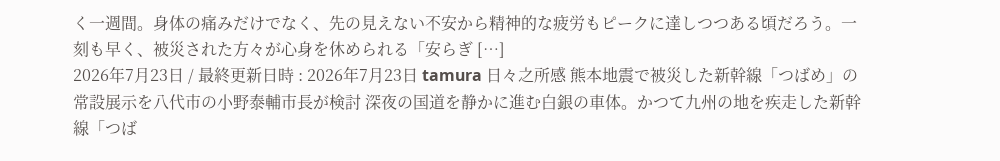く一週間。身体の痛みだけでなく、先の見えない不安から精神的な疲労もピークに達しつつある頃だろう。一刻も早く、被災された方々が心身を休められる「安らぎ […]
2026年7月23日 / 最終更新日時 : 2026年7月23日 tamura 日々之所感 熊本地震で被災した新幹線「つばめ」の常設展示を八代市の小野泰輔市長が検討 深夜の国道を静かに進む白銀の車体。かつて九州の地を疾走した新幹線「つば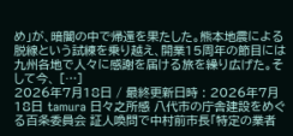め」が、暗闇の中で帰還を果たした。熊本地震による脱線という試練を乗り越え、開業15周年の節目には九州各地で人々に感謝を届ける旅を繰り広げた。そして今、 […]
2026年7月18日 / 最終更新日時 : 2026年7月18日 tamura 日々之所感 八代市の庁舎建設をめぐる百条委員会 証人喚問で中村前市長「特定の業者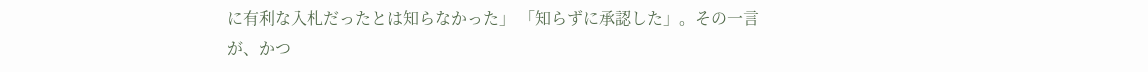に有利な入札だったとは知らなかった」 「知らずに承認した」。その一言が、かつ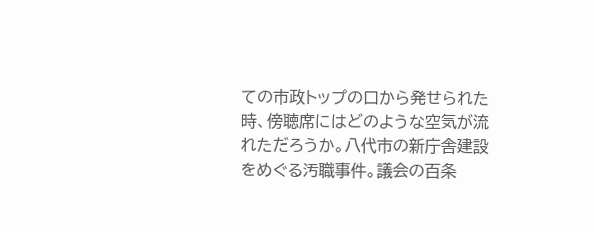ての市政トップの口から発せられた時、傍聴席にはどのような空気が流れただろうか。八代市の新庁舎建設をめぐる汚職事件。議会の百条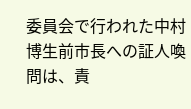委員会で行われた中村博生前市長への証人喚問は、責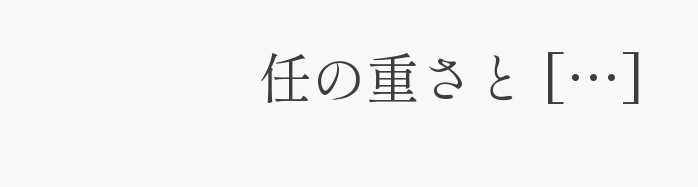任の重さと […]